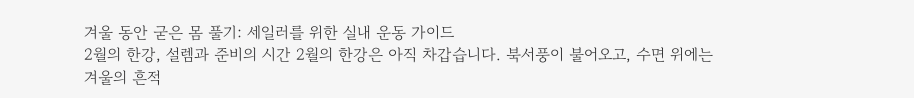겨울 동안 굳은 몸 풀기: 세일러를 위한 실내 운동 가이드
2월의 한강, 설렘과 준비의 시간 2월의 한강은 아직 차갑습니다. 북서풍이 불어오고, 수면 위에는 겨울의 흔적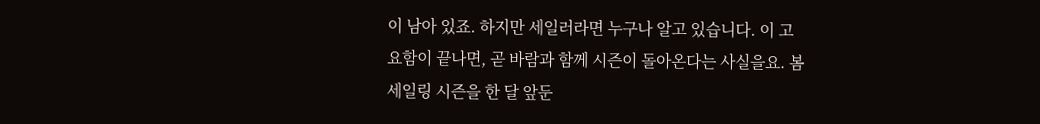이 남아 있죠. 하지만 세일러라면 누구나 알고 있습니다. 이 고요함이 끝나면, 곧 바람과 함께 시즌이 돌아온다는 사실을요. 봄 세일링 시즌을 한 달 앞둔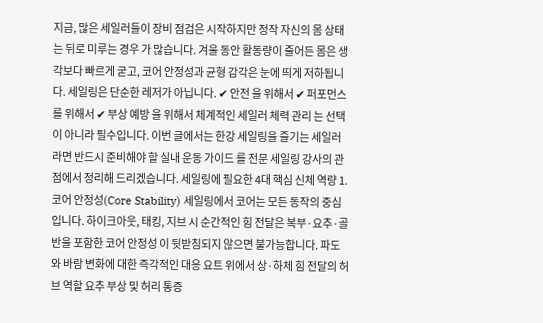지금, 많은 세일러들이 장비 점검은 시작하지만 정작 자신의 몸 상태는 뒤로 미루는 경우 가 많습니다. 겨울 동안 활동량이 줄어든 몸은 생각보다 빠르게 굳고, 코어 안정성과 균형 감각은 눈에 띄게 저하됩니다. 세일링은 단순한 레저가 아닙니다. ✔ 안전 을 위해서 ✔ 퍼포먼스 를 위해서 ✔ 부상 예방 을 위해서 체계적인 세일러 체력 관리 는 선택이 아니라 필수입니다. 이번 글에서는 한강 세일링을 즐기는 세일러 라면 반드시 준비해야 할 실내 운동 가이드 를 전문 세일링 강사의 관점에서 정리해 드리겠습니다. 세일링에 필요한 4대 핵심 신체 역량 1. 코어 안정성(Core Stability) 세일링에서 코어는 모든 동작의 중심입니다. 하이크아웃, 태킹, 지브 시 순간적인 힘 전달은 복부·요추·골반을 포함한 코어 안정성 이 뒷받침되지 않으면 불가능합니다. 파도와 바람 변화에 대한 즉각적인 대응 요트 위에서 상·하체 힘 전달의 허브 역할 요추 부상 및 허리 통증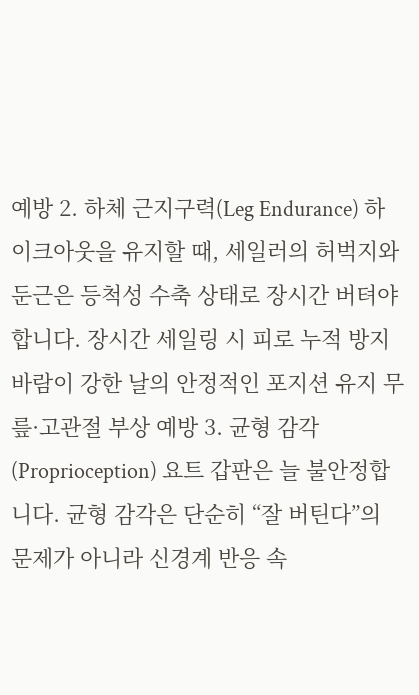예방 2. 하체 근지구력(Leg Endurance) 하이크아웃을 유지할 때, 세일러의 허벅지와 둔근은 등척성 수축 상태로 장시간 버텨야 합니다. 장시간 세일링 시 피로 누적 방지 바람이 강한 날의 안정적인 포지션 유지 무릎·고관절 부상 예방 3. 균형 감각(Proprioception) 요트 갑판은 늘 불안정합니다. 균형 감각은 단순히 “잘 버틴다”의 문제가 아니라 신경계 반응 속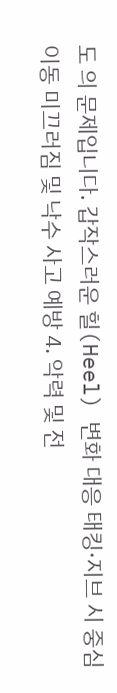도 의 문제입니다. 갑작스러운 힐(Heel) 변화 대응 태킹·지브 시 중심 이동 미끄러짐 및 낙수 사고 예방 4. 악력 및 전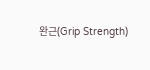완근(Grip Strength)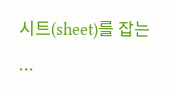시트(sheet)를 잡는 ...